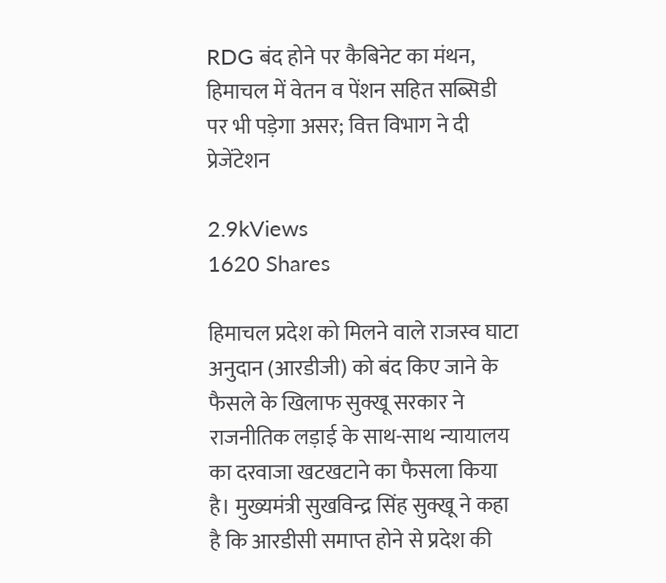RDG बंद होने पर कैबिनेट का मंथन, हिमाचल में वेतन व पेंशन सहित सब्सिडी पर भी पड़ेगा असर; वित्त विभाग ने दी प्रेजेंटेशन

2.9kViews
1620 Shares

हिमाचल प्रदेश को मिलने वाले राजस्व घाटा अनुदान (आरडीजी) को बंद किए जाने के फैसले के खिलाफ सुक्खू सरकार ने राजनीतिक लड़ाई के साथ-साथ न्यायालय का दरवाजा खटखटाने का फैसला किया है। मुख्यमंत्री सुखविन्द्र सिंह सुक्खू ने कहा है कि आरडीसी समाप्त होने से प्रदेश की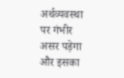अर्थव्यवस्था पर गंभीर असर पड़ेगा और इसका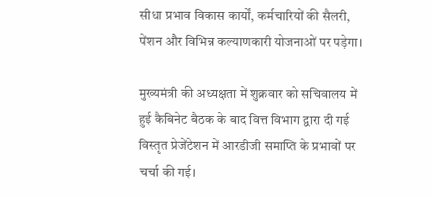सीधा प्रभाव विकास कार्यों, कर्मचारियों की सैलरी, पेंशन और विभिन्न कल्याणकारी योजनाओं पर पड़ेगा।

मुख्यमंत्री की अध्यक्षता में शुक्रवार को सचिवालय में हुई कैबिनेट बैठक के बाद वित्त विभाग द्वारा दी गई विस्तृत प्रेजेंटेशन में आरडीजी समाप्ति के प्रभावों पर चर्चा की गई।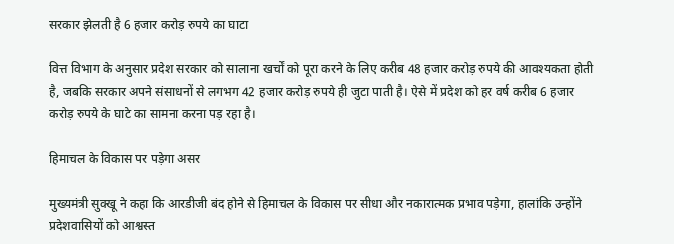सरकार झेलती है 6 हजार करोड़ रुपये का घाटा

वित्त विभाग के अनुसार प्रदेश सरकार को सालाना खर्चों को पूरा करने के लिए करीब 48 हजार करोड़ रुपये की आवश्यकता होती है, जबकि सरकार अपने संसाधनों से लगभग 42 हजार करोड़ रुपये ही जुटा पाती है। ऐसे में प्रदेश को हर वर्ष करीब 6 हजार करोड़ रुपये के घाटे का सामना करना पड़ रहा है।

हिमाचल के विकास पर पड़ेगा असर

मुख्यमंत्री सुक्खू ने कहा कि आरडीजी बंद होने से हिमाचल के विकास पर सीधा और नकारात्मक प्रभाव पड़ेगा, हालांकि उन्होंने प्रदेशवासियों को आश्वस्त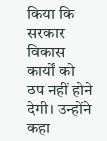किया कि सरकार विकास कार्यों को ठप नहीं होने देगी। उन्होंने कहा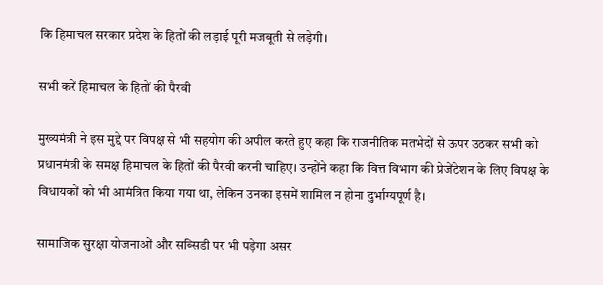कि हिमाचल सरकार प्रदेश के हितों की लड़ाई पूरी मजबूती से लड़ेगी।

सभी करें हिमाचल के हितों की पैरवी

मुख्यमंत्री ने इस मुद्दे पर विपक्ष से भी सहयोग की अपील करते हुए कहा कि राजनीतिक मतभेदों से ऊपर उठकर सभी को प्रधानमंत्री के समक्ष हिमाचल के हितों की पैरवी करनी चाहिए। उन्होंने कहा कि वित्त विभाग की प्रेजेंटेशन के लिए विपक्ष के विधायकों को भी आमंत्रित किया गया था, लेकिन उनका इसमें शामिल न होना दुर्भाग्यपूर्ण है।

सामाजिक सुरक्षा योजनाओं और सब्सिडी पर भी पड़ेगा असर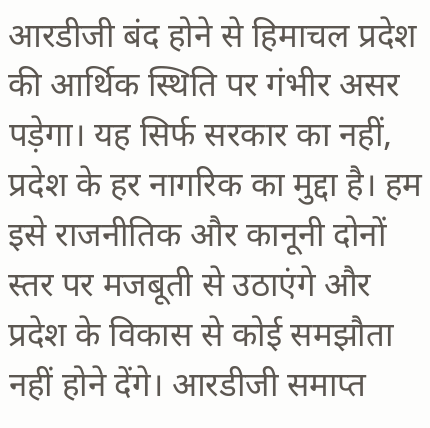आरडीजी बंद होने से हिमाचल प्रदेश की आर्थिक स्थिति पर गंभीर असर पड़ेगा। यह सिर्फ सरकार का नहीं, प्रदेश के हर नागरिक का मुद्दा है। हम इसे राजनीतिक और कानूनी दोनों स्तर पर मजबूती से उठाएंगे और प्रदेश के विकास से कोई समझौता नहीं होने देंगे। आरडीजी समाप्त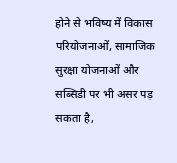होने से भविष्य में विकास परियोजनाओं, सामाजिक सुरक्षा योजनाओं और सब्सिडी पर भी असर पड़ सकता है,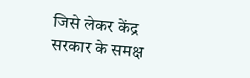जिसे लेकर केंद्र सरकार के समक्ष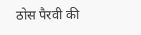ठोस पैरवी की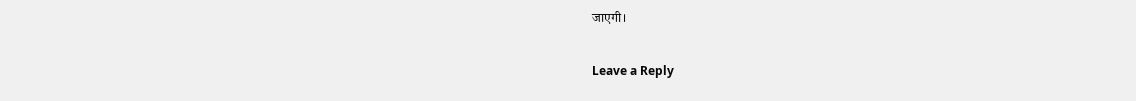जाएगी।

Leave a Reply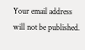Your email address will not be published.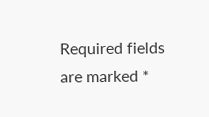Required fields are marked *